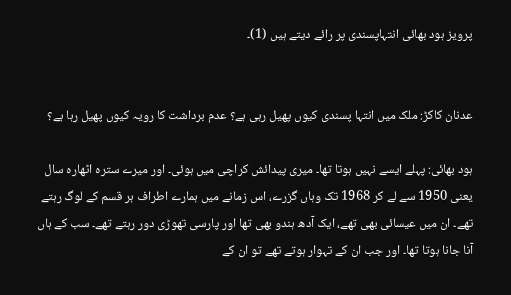پرویز ہود بھائی انتہاپسندی پر رائے دیتے ہیں (1)۔


عدنان کاکڑ: ملک میں انتہا پسندی کیوں پھیل رہی ہے؟ عدم برداشت کا رویہ کیوں پھیل رہا ہے؟

ہود بھائی: پہلے ایسے نہیں ہوتا تھا۔ میری پیدائش کراچی میں ہوئی۔ اور میرے سترہ اٹھارہ سال یعنی 1950 سے لے کر 1968 تک وہاں گزرے، اس زمانے میں ہمارے اطراف ہر قسم کے لوگ رہتے تھے۔ ان میں عیسائی بھی تھے، ایک آدھ ہندو بھی تھا اور پارسی تھوڑی دور رہتے تھے۔ سب کے ہاں آنا جانا ہوتا تھا۔ اور جب ان کے تہوار ہوتے تھے تو ان کے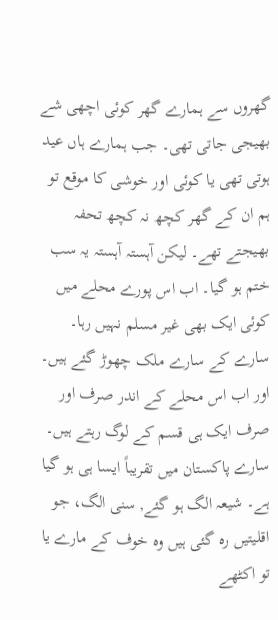گھروں سے ہمارے گھر کوئی اچھی شے بھیجی جاتی تھی۔ جب ہمارے ہاں عید ہوتی تھی یا کوئی اور خوشی کا موقع تو ہم ان کے گھر کچھ نہ کچھ تحفہ بھیجتے تھے۔ لیکن آہستہ آہستہ یہ سب ختم ہو گیا۔ اب اس پورے محلے میں کوئی ایک بھی غیر مسلم نہیں رہا۔ سارے کے سارے ملک چھوڑ گئے ہیں۔ اور اب اس محلے کے اندر صرف اور صرف ایک ہی قسم کے لوگ رہتے ہیں۔ سارے پاکستان میں تقریباً ایسا ہی ہو گیا ہے۔ شیعہ الگ ہو گئے, سنی الگ، جو اقلیتیں رہ گئی ہیں وہ خوف کے مارے یا تو اکٹھے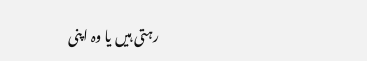رہتی ہیں یا وہ اپنی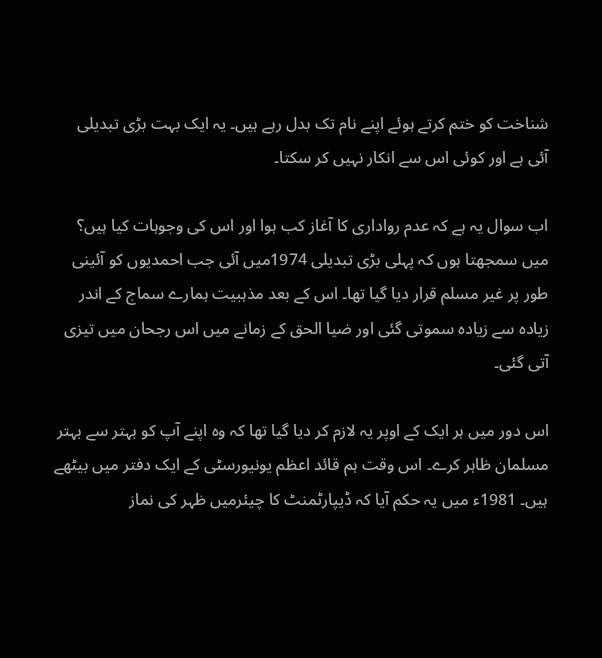شناخت کو ختم کرتے ہوئے اپنے نام تک بدل رہے ہیں۔ یہ ایک بہت بڑی تبدیلی آئی ہے اور کوئی اس سے انکار نہیں کر سکتا۔

اب سوال یہ ہے کہ عدم رواداری کا آغاز کب ہوا اور اس کی وجوہات کیا ہیں؟ میں سمجھتا ہوں کہ پہلی بڑی تبدیلی 1974میں آئی جب احمدیوں کو آئینی طور پر غیر مسلم قرار دیا گیا تھا۔ اس کے بعد مذہبیت ہمارے سماج کے اندر زیادہ سے زیادہ سموتی گئی اور ضیا الحق کے زمانے میں اس رجحان میں تیزی آتی گئی۔

اس دور میں ہر ایک کے اوپر یہ لازم کر دیا گیا تھا کہ وہ اپنے آپ کو بہتر سے بہتر مسلمان ظاہر کرے۔ اس وقت ہم قائد اعظم یونیورسٹی کے ایک دفتر میں بیٹھے ہیں۔ 1981ء میں یہ حکم آیا کہ ڈیپارٹمنٹ کا چیئرمیں ظہر کی نماز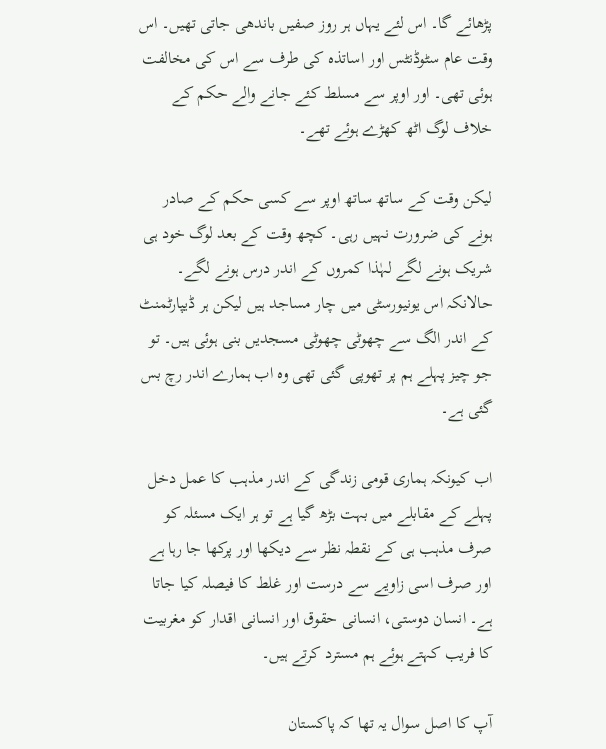پڑھائے گا۔ اس لئے یہاں ہر روز صفیں باندھی جاتی تھیں۔ اس وقت عام سٹوڈنٹس اور اساتذہ کی طرف سے اس کی مخالفت ہوئی تھی۔ اور اوپر سے مسلط کئے جانے والے حکم کے خلاف لوگ اٹھ کھڑے ہوئے تھے۔

لیکن وقت کے ساتھ ساتھ اوپر سے کسی حکم کے صادر ہونے کی ضرورت نہیں رہی۔ کچھ وقت کے بعد لوگ خود ہی شریک ہونے لگے لہٰذا کمروں کے اندر درس ہونے لگے۔ حالانکہ اس یونیورسٹی میں چار مساجد ہیں لیکن ہر ڈیپارٹمنٹ کے اندر الگ سے چھوٹی چھوٹی مسجدیں بنی ہوئی ہیں۔ تو جو چیز پہلے ہم پر تھوپی گئی تھی وہ اب ہمارے اندر رچ بس گئی ہے۔

اب کیونکہ ہماری قومی زندگی کے اندر مذہب کا عمل دخل پہلے کے مقابلے میں بہت بڑھ گیا ہے تو ہر ایک مسئلہ کو صرف مذہب ہی کے نقطہ نظر سے دیکھا اور پرکھا جا رہا ہے اور صرف اسی زاویے سے درست اور غلط کا فیصلہ کیا جاتا ہے۔ انسان دوستی، انسانی حقوق اور انسانی اقدار کو مغربیت کا فریب کہتے ہوئے ہم مسترد کرتے ہیں۔

آپ کا اصل سوال یہ تھا کہ پاکستان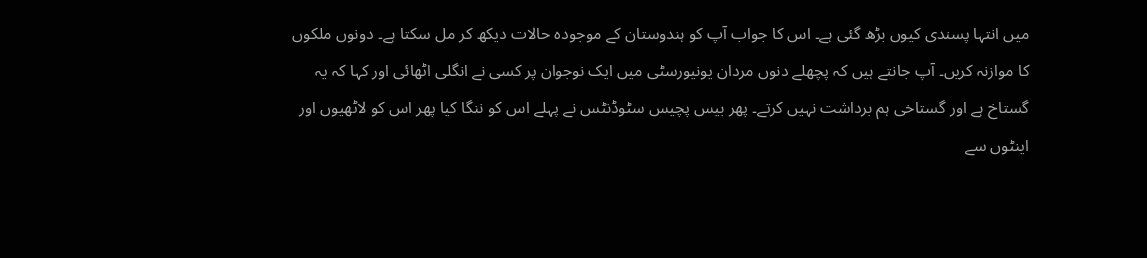میں انتہا پسندی کیوں بڑھ گئی ہے۔ اس کا جواب آپ کو ہندوستان کے موجودہ حالات دیکھ کر مل سکتا ہے۔ دونوں ملکوں کا موازنہ کریں۔ آپ جانتے ہیں کہ پچھلے دنوں مردان یونیورسٹی میں ایک نوجوان پر کسی نے انگلی اٹھائی اور کہا کہ یہ گستاخ ہے اور گستاخی ہم برداشت نہیں کرتے۔ پھر بیس پچیس سٹوڈنٹس نے پہلے اس کو ننگا کیا پھر اس کو لاٹھیوں اور اینٹوں سے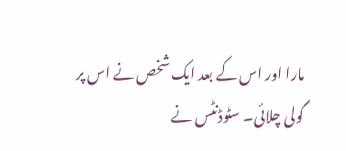مارا اور اس کے بعد ایک شخص نے اس پر گولی چلائی۔ سٹوڈنٹس نے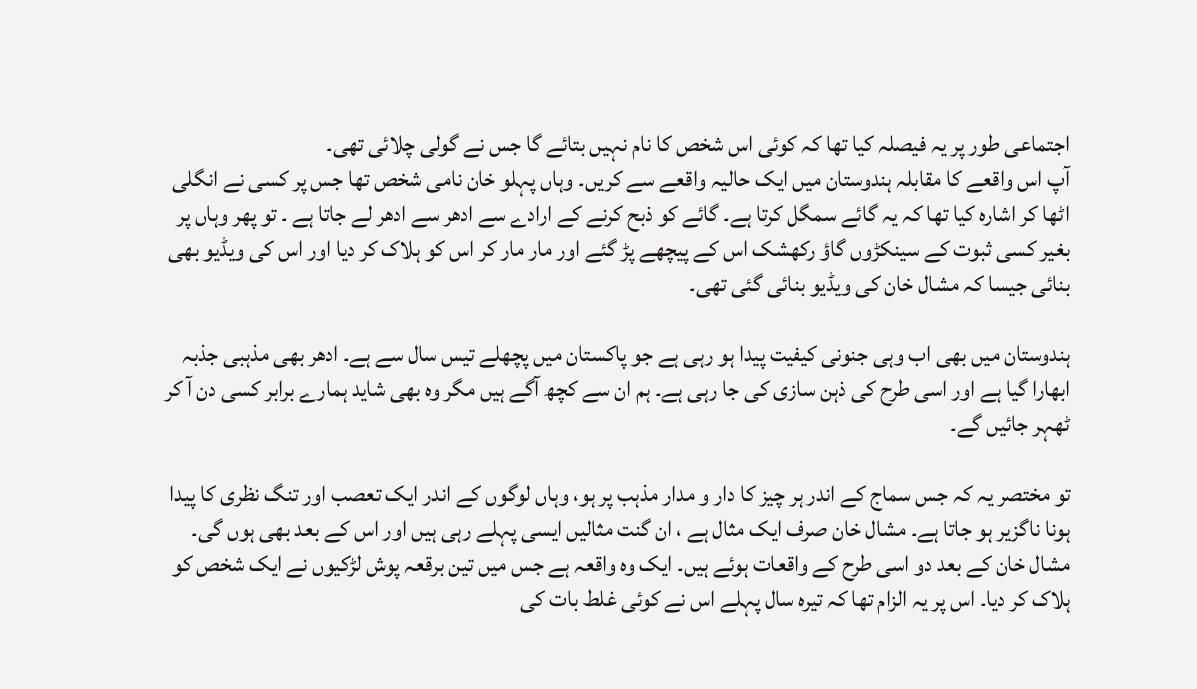اجتماعی طور پر یہ فیصلہ کیا تھا کہ کوئی اس شخص کا نام نہیں بتائے گا جس نے گولی چلائی تھی۔
آپ اس واقعے کا مقابلہ ہندوستان میں ایک حالیہ واقعے سے کریں۔ وہاں پہلو خان نامی شخص تھا جس پر کسی نے انگلی اٹھا کر اشارہ کیا تھا کہ یہ گائے سمگل کرتا ہے۔ گائے کو ذبح کرنے کے ارادے سے ادھر سے ادھر لے جاتا ہے ۔ تو پھر وہاں پر بغیر کسی ثبوت کے سینکڑوں گاؤ رکھشک اس کے پیچھے پڑ گئے اور مار مار کر اس کو ہلاک کر دیا اور اس کی ویڈیو بھی بنائی جیسا کہ مشال خان کی ویڈیو بنائی گئی تھی۔

ہندوستان میں بھی اب وہی جنونی کیفیت پیدا ہو رہی ہے جو پاکستان میں پچھلے تیس سال سے ہے۔ ادھر بھی مذہبی جذبہ ابھارا گیا ہے اور اسی طرح کی ذہن سازی کی جا رہی ہے۔ ہم ان سے کچھ آگے ہیں مگر وہ بھی شاید ہمارے برابر کسی دن آ کر ٹھہر جائیں گے۔

تو مختصر یہ کہ جس سماج کے اندر ہر چیز کا دار و مدار مذہب پر ہو، وہاں لوگوں کے اندر ایک تعصب اور تنگ نظری کا پیدا ہونا ناگزیر ہو جاتا ہے۔ مشال خان صرف ایک مثال ہے ، ان گنت مثالیں ایسی پہلے رہی ہیں اور اس کے بعد بھی ہوں گی۔ مشال خان کے بعد دو اسی طرح کے واقعات ہوئے ہیں۔ ایک وہ واقعہ ہے جس میں تین برقعہ پوش لڑکیوں نے ایک شخص کو ہلاک کر دیا۔ اس پر یہ الزام تھا کہ تیرہ سال پہلے اس نے کوئی غلط بات کی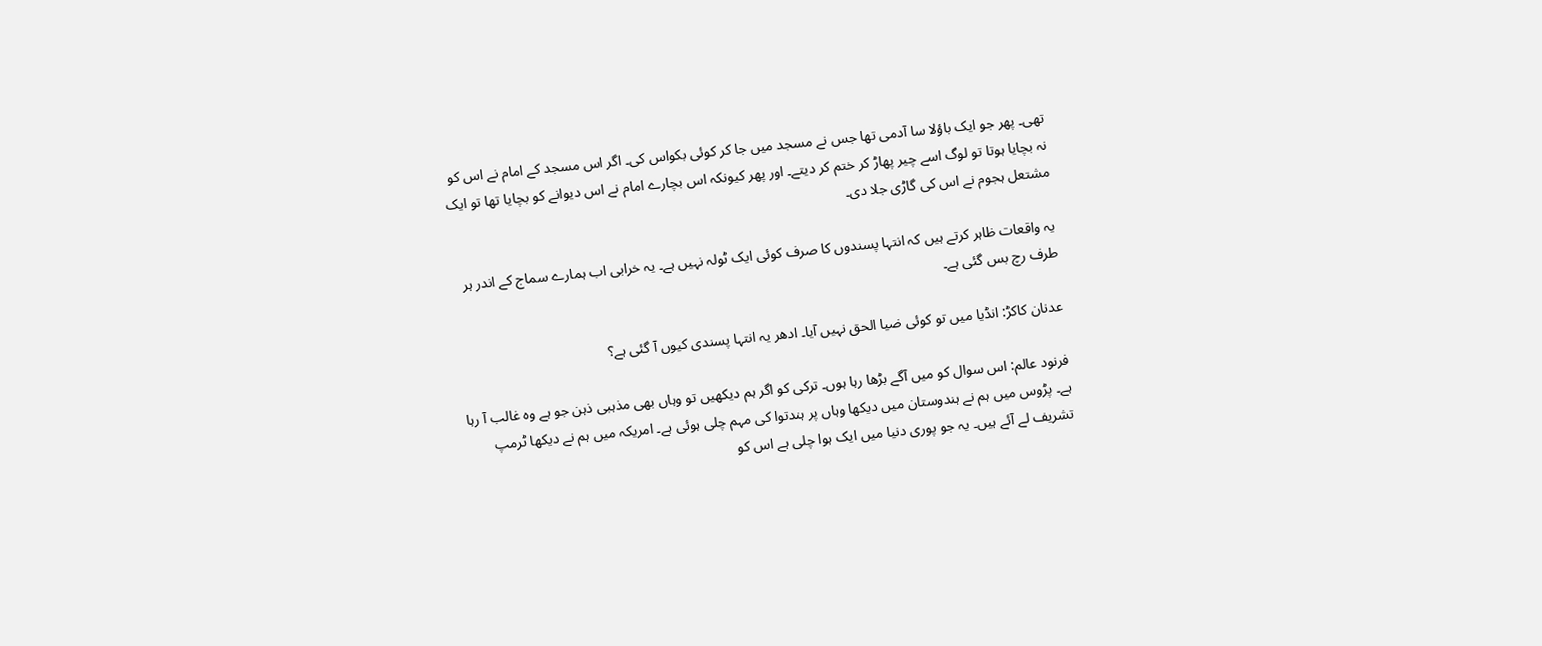تھی۔ پھر جو ایک باؤلا سا آدمی تھا جس نے مسجد میں جا کر کوئی بکواس کی۔ اگر اس مسجد کے امام نے اس کو نہ بچایا ہوتا تو لوگ اسے چیر پھاڑ کر ختم کر دیتے۔ اور پھر کیونکہ اس بچارے امام نے اس دیوانے کو بچایا تھا تو ایک مشتعل ہجوم نے اس کی گاڑی جلا دی۔

یہ واقعات ظاہر کرتے ہیں کہ انتہا پسندوں کا صرف کوئی ایک ٹولہ نہیں ہے۔ یہ خرابی اب ہمارے سماج کے اندر ہر طرف رچ بس گئی ہے۔

عدنان کاکڑ: انڈیا میں تو کوئی ضیا الحق نہیں آیا۔ ادھر یہ انتہا پسندی کیوں آ گئی ہے؟

فرنود عالم: اس سوال کو میں آگے بڑھا رہا ہوں۔ ترکی کو اگر ہم دیکھیں تو وہاں بھی مذہبی ذہن جو ہے وہ غالب آ رہا ہے۔ پڑوس میں ہم نے ہندوستان میں دیکھا وہاں پر ہندتوا کی مہم چلی ہوئی ہے۔ امریکہ میں ہم نے دیکھا ٹرمپ تشریف لے آئے ہیں۔ یہ جو پوری دنیا میں ایک ہوا چلی ہے اس کو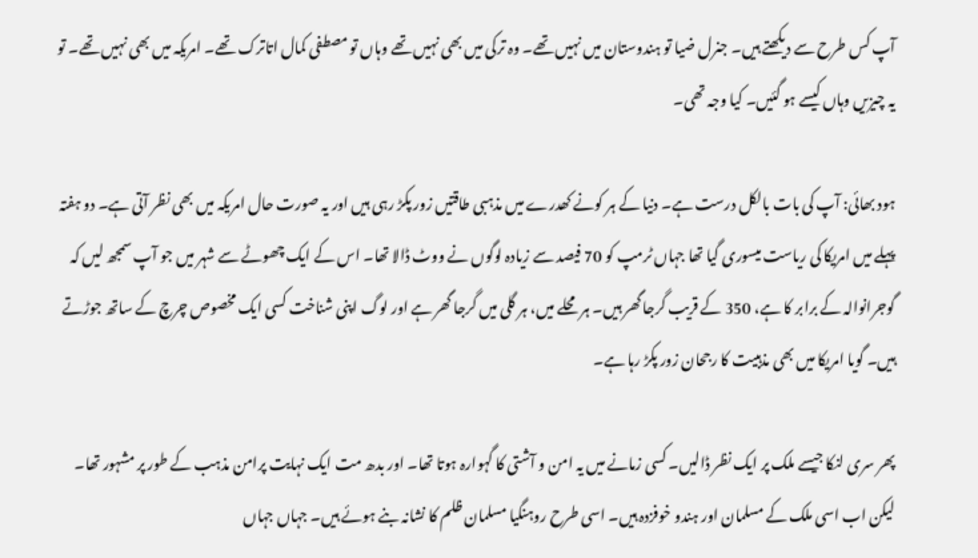آپ کس طرح سے دیکھتے ہیں۔ جنرل ضیا تو ہندوستان میں نہیں تھے۔ وہ ترکی میں بھی نہیں تھے وہاں تو مصطفی کمال اتاترک تھے۔ امریکہ میں بھی نہیں تھے۔ تو یہ چیزیں وہاں کیسے ہو گئیں۔ کیا وجہ تھی۔

ہود بھائی: آپ کی بات بالکل درست ہے۔ دنیا کے ہر کونے کھدرے میں مذہبی طاقتیں زور پکڑ رہی ہیں اور یہ صورت حال امریکہ میں بھی نظر آتی ہے۔ دو ہفتہ پہلے میں امریکا کی ریاست میسوری گیا تھا جہاں ٹرمپ کو 70 فیصد سے زیادہ لوگوں نے ووٹ ڈالا تھا۔ اس کے ایک چھوٹے سے شہر میں جو آپ سمجھ لیں کہ گوجرانوالہ کے برابر کا ہے، 350 کے قریب گرجا گھر ہیں۔ ہر محلے میں، ہر گلی میں گرجا گھر ہے اور لوگ اپنی شناخت کسی ایک مخصوص چرچ کے ساتھ جوڑتے ہیں۔ گویا امریکا میں بھی مذہبیت کا رجحان زور پکڑ رہا ہے۔

پھر سری لنکا جیسے ملک پر ایک نظر ڈالیں۔ کسی زمانے میں یہ امن و آشتی کا گہوارہ ہوتا تھا۔ اور بدھ مت ایک نہایت پرامن مذہب کے طور پر مشہور تھا۔ لیکن اب اسی ملک کے مسلمان اور ہندو خوفزدہ ہیں۔ اسی طرح روہنگیا مسلمان ظلم کا نشانہ بنے ہوئے ہیں۔ جہاں جہاں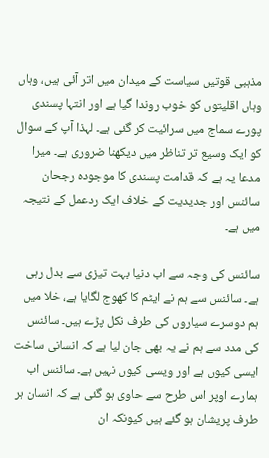مذہبی قوتیں سیاست کے میدان میں اتر آئی ہیں، وہاں وہاں اقلیتوں کو خوب روندا گیا ہے اور انتہا پسندی پورے سماج میں سرائیت کر گئی ہے۔ لہذا آپ کے سوال کو ایک وسیع تر تناظر میں دیکھنا ضروری ہے۔ میرا مدعا یہ ہے کہ قدامت پسندی کا موجودہ رجحان سائنس اور جدیدیت کے خلاف ایک ردعمل کے نتیجہ میں ہے۔

سائنس کی وجہ سے اب دنیا بہت تیزی سے بدل رہی ہے۔ سائنس سے ہم نے ایٹم کا کھوج لگایا ہے، خلا میں ہم دوسرے سیاروں کی طرف نکل پڑے ہیں۔ سائنس کی مدد سے ہم نے یہ بھی جان لیا ہے کہ انسانی ساخت ایسی کیوں ہے اور ویسی کیوں نہیں ہے۔ سائنس اب ہمارے اوپر اس طرح سے حاوی ہو گئی ہے کہ انسان ہر طرف پریشان ہو گئے ہیں کیونکہ ان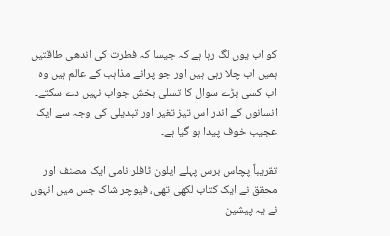کو اب یوں لگ رہا ہے کہ جیسا کہ فطرت کی اندھی طاقتیں ہمیں اب چلا رہی ہیں اور جو پرانے مذاہب کے عالم ہیں وہ اب کسی بڑے سوال کا تسلی بخش جواب نہیں دے سکتے۔ انسانوں کے اندر اس تیز تغیر اور تبدیلی کی وجہ سے ایک عجیب خوف پیدا ہو گیا ہے۔

تقریباً پچاس برس پہلے ایلون ٹافلر نامی ایک مصنف اور محقق نے ایک کتاب لکھی تھی، فیوچر شاک جس میں انہوں نے یہ پیشین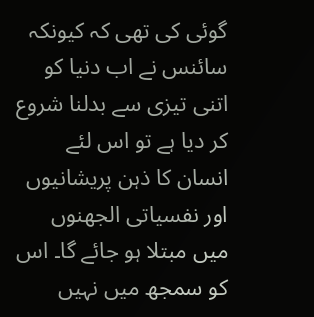گوئی کی تھی کہ کیونکہ سائنس نے اب دنیا کو اتنی تیزی سے بدلنا شروع کر دیا ہے تو اس لئے انسان کا ذہن پریشانیوں اور نفسیاتی الجھنوں میں مبتلا ہو جائے گا۔ اس کو سمجھ میں نہیں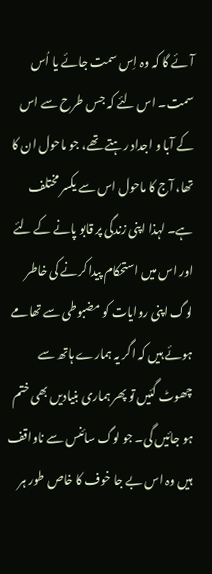آئے گا کہ وہ اِس سمت جائے یا اُس سمت۔ اس لئے کہ جس طرح سے اس کے آبا و اجداد رہتے تھے، جو ماحول ان کا تھا، آج کا ماحول اس سے یکسر مختلف ہے۔ لہذا اپنی زندگی پر قابو پانے کے لئے اور اس میں استحکام پیدا کرنے کی خاطر لوگ اپنی روایات کو مضبوطی سے تھامے ہوئے ہیں کہ اگر یہ ہمارے ہاتھ سے چھوٹ گئیں تو پھر ہماری بنیادیں بھی ختم ہو جائیں گی۔ جو لوگ سائنس سے ناواقف ہیں وہ اس بے جا خوف کا خاص طور ہر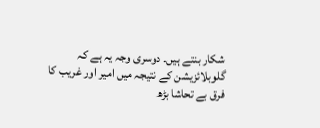شکار بنتے ہیں۔ دوسری وجہ یہ ہے کہ گلوبلائزیشن کے نتیجہ میں امیر اور غریب کا فرق بے تحاشا بڑھ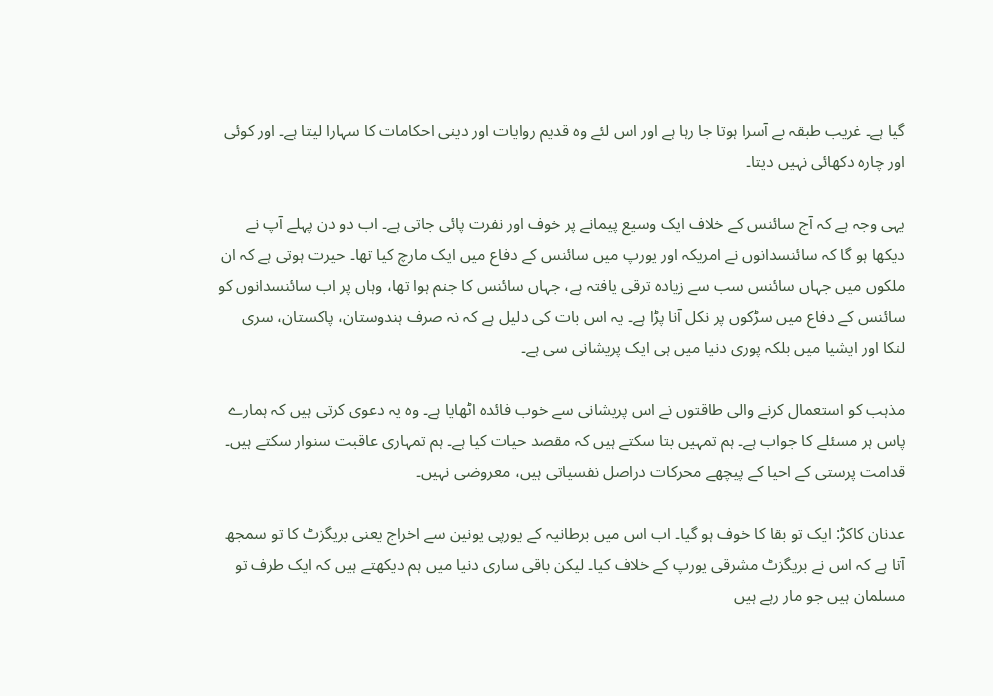گیا ہے۔ غریب طبقہ بے آسرا ہوتا جا رہا ہے اور اس لئے وہ قدیم روایات اور دینی احکامات کا سہارا لیتا ہے۔ اور کوئی اور چارہ دکھائی نہیں دیتا۔

یہی وجہ ہے کہ آج سائنس کے خلاف ایک وسیع پیمانے پر خوف اور نفرت پائی جاتی ہے۔ اب دو دن پہلے آپ نے دیکھا ہو گا کہ سائنسدانوں نے امریکہ اور یورپ میں سائنس کے دفاع میں ایک مارچ کیا تھا۔ حیرت ہوتی ہے کہ ان ملکوں میں جہاں سائنس سب سے زیادہ ترقی یافتہ ہے، جہاں سائنس کا جنم ہوا تھا، وہاں پر اب سائنسدانوں کو سائنس کے دفاع میں سڑکوں پر نکل آنا پڑا ہے۔ یہ اس بات کی دلیل ہے کہ نہ صرف ہندوستان، پاکستان، سری لنکا اور ایشیا میں بلکہ پوری دنیا میں ہی ایک پریشانی سی ہے۔

مذہب کو استعمال کرنے والی طاقتوں نے اس پریشانی سے خوب فائدہ اٹھایا ہے۔ وہ یہ دعوی کرتی ہیں کہ ہمارے پاس ہر مسئلے کا جواب ہے۔ ہم تمہیں بتا سکتے ہیں کہ مقصد حیات کیا ہے۔ ہم تمہاری عاقبت سنوار سکتے ہیں۔ قدامت پرستی کے احیا کے پیچھے محرکات دراصل نفسیاتی ہیں، معروضی نہیں۔

عدنان کاکڑ: ایک تو بقا کا خوف ہو گیا۔ اب اس میں برطانیہ کے یورپی یونین سے اخراج یعنی بریگزٹ کا تو سمجھ آتا ہے کہ اس نے بریگزٹ مشرقی یورپ کے خلاف کیا۔ لیکن باقی ساری دنیا میں ہم دیکھتے ہیں کہ ایک طرف تو مسلمان ہیں جو مار رہے ہیں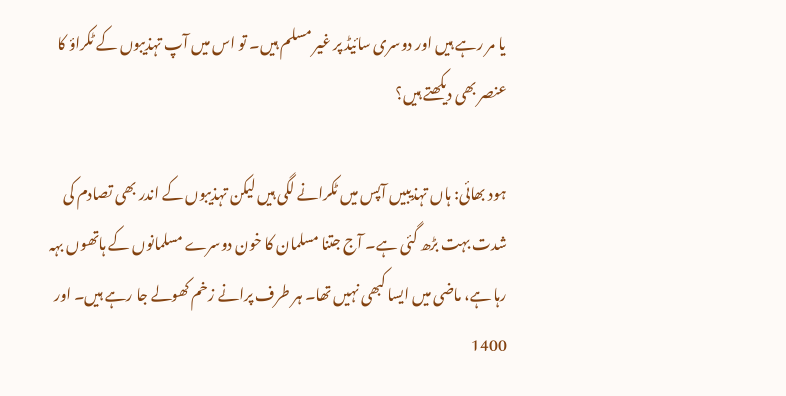یا مر رہے ہیں اور دوسری سائیڈ پر غیر مسلم ہیں۔ تو اس میں آپ تہذیبوں کے ٹکراؤ کا عنصر بھی دیکھتے ہیں؟

ہود بھائی: ہاں تہذیبیں آپس میں ٹکرانے لگی ہیں لیکن تہذیبوں کے اندر بھی تصادم کی شدت بہت بڑھ گئی ہے۔ آج جتنا مسلمان کا خون دوسرے مسلمانوں کے ہاتھوں بہہ رہا ہے، ماضی میں ایسا کبھی نہیں تھا۔ ہر طرف پرانے زخم کھولے جا رہے ہیں۔ اور 1400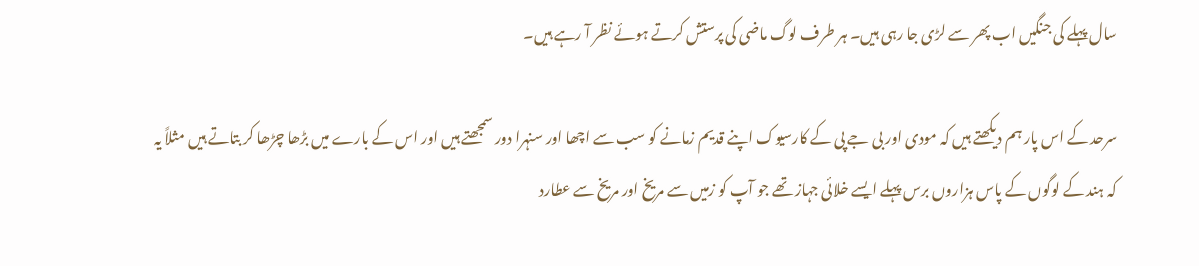سال پہلے کی جنگیں اب پھر سے لڑی جا رہی ہیں۔ ہر طرف لوگ ماضی کی پرستش کرتے ہوئے نظر آ رہے ہیں۔

سرحد کے اس پار ہم دیکھتے ہیں کہ مودی اور بی جے پی کے کارسیوک اپنے قدیم زمانے کو سب سے اچھا اور سنہرا دور سمجھتے ہیں اور اس کے بارے میں بڑھا چڑھا کر بتاتے ہیں مثلاً یہ کہ ہند کے لوگوں کے پاس ہزاروں برس پہلے ایسے خلائی جہاز تھے جو آپ کو زمیں سے مریخ اور مریخ سے عطارد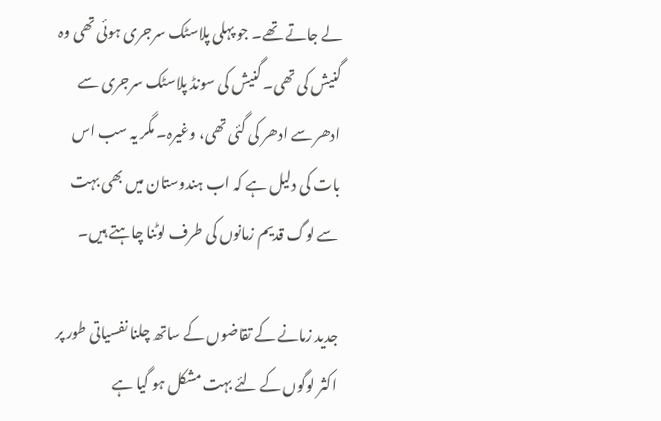لے جاتے تھے۔ جو پہلی پلاسٹک سرجری ہوئی تھی وہ گنیش کی تھی۔ گنیش کی سونڈ پلاسٹک سرجری سے ادھر سے ادھر کی گئی تھی، وغیرہ۔ مگر یہ سب اس بات کی دلیل ہے کہ اب ہندوستان میں بھی بہت سے لوگ قدیم زمانوں کی طرف لوٹنا چاہتے ہیں۔

جدید زمانے کے تقاضوں کے ساتھ چلنا نفسیاتی طور پر اکثر لوگوں کے لئے بہت مشکل ہو گیا ہے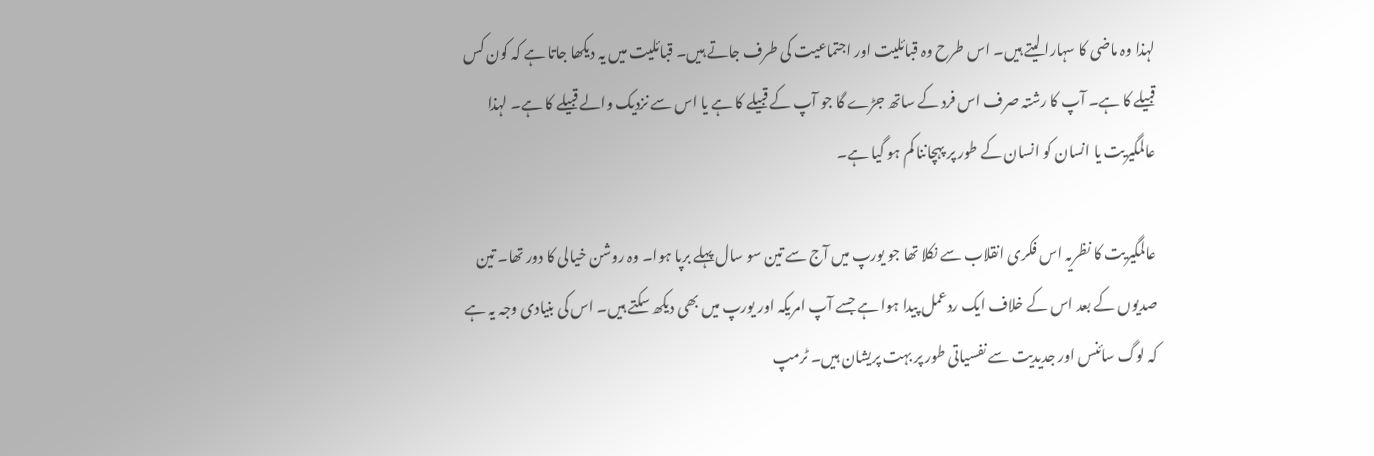لہذا وہ ماضی کا سہارا لیتے ہیں۔ اس طرح وہ قبائلیت اور اجتماعیت کی طرف جاتے ہیں۔ قبائلیت میں یہ دیکھا جاتا ہے کہ کون کس قبیلے کا ہے۔ آپ کا رشتہ صرف اس فرد کے ساتھ جڑے گا جو آپ کے قبیلے کا ہے یا اس سے نزدیک والے قبیلے کا ہے۔ لہذا عالمگیریت یا انسان کو انسان کے طور پر پہچاننا کم ہو گیا ہے۔

عالمگیریت کا نظریہ اس فکری انقلاب سے نکلا تھا جو یورپ میں آج سے تین سو سال پہلے برپا ہوا۔ وہ روشن خیالی کا دور تھا۔ تین صدیوں کے بعد اس کے خلاف ایک ردعمل پیدا ہوا ہے جسے آپ امریکہ اور یورپ میں بھی دیکھ سکتے ہیں۔ اس کی بنیادی وجہ یہ ہے کہ لوگ سائنس اور جدیدیت سے نفسیاتی طور پر بہت پریشان ہیں۔ ٹرمپ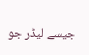جیسے لیڈر جو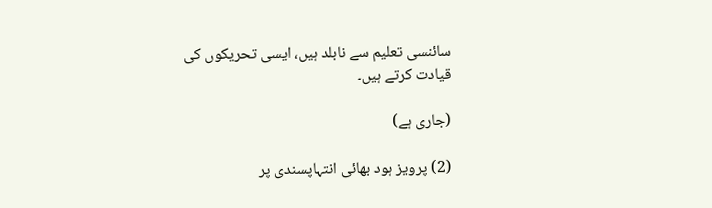سائنسی تعلیم سے نابلد ہیں، ایسی تحریکوں کی قیادت کرتے ہیں۔

(جاری ہے)

(2) پرویز ہود بھائی انتہاپسندی پر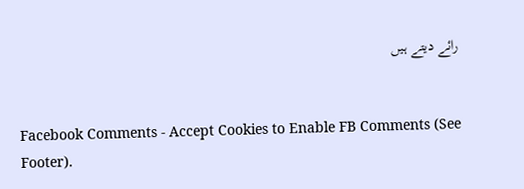رائے دیتے ہیں


Facebook Comments - Accept Cookies to Enable FB Comments (See Footer).